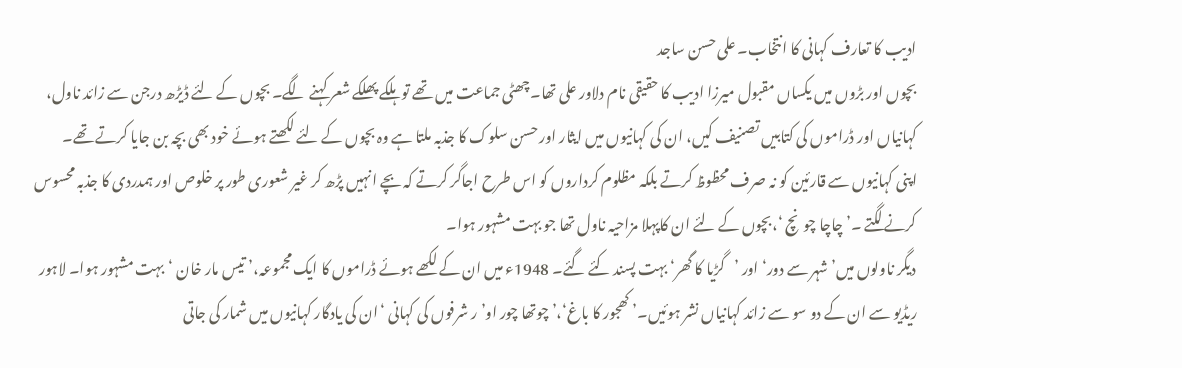ادیب کا تعارف کہانی کا انتخاب۔ علی حسن ساجد
بچوں اور بڑوں میں یکساں مقبول میرزا ادیب کا حقیقی نام دلاور علی تھا۔چھٹی جماعت میں تھے تو ہلکے پھلکے شعر کہنے لگے۔ بچوں کے لئے ڈیڑھ درجن سے زائد ناول، کہانیاں اور ڈراموں کی کتابیں تصنیف کیں، ان کی کہانیوں میں ایثار اور حسن سلوک کا جذبہ ملتا ہے وہ بچوں کے لئے لکھتے ہوئے خود بھی بچہ بن جایا کرتے تھے۔
اپنی کہانیوں سے قارئین کو نہ صرف محظوظ کرتے بلکہ مظلوم کرداروں کو اس طرح اجاگر کرتے کہ بچے انہیں پڑھ کر غیر شعوری طور پر خلوص اور ہمدردی کا جذبہ محسوس کرنے لگتے ۔’ چاچا چونچ ‘،بچوں کے لئے ان کاپہلا مزاحیہ ناول تھا جو بہت مشہور ہوا۔
دیگر ناولوں میں’ شہر سے دور‘ اور ’گڑیا کا گھر‘ بہت پسند کئے گئے۔ 1948ء میں ان کے لکھے ہوئے ڈراموں کا ایک مجموعہ،’ تیس مار خان ‘بہت مشہور ہوا۔ لاہور ریڈیو سے ان کے دو سو سے زائد کہانیاں نشر ہوئیں۔’ کھجور کا باغ‘،’ چوتھا چور او’ر شرفوں کی کہانی ‘ان کی یادگار کہانیوں میں شمار کی جاتی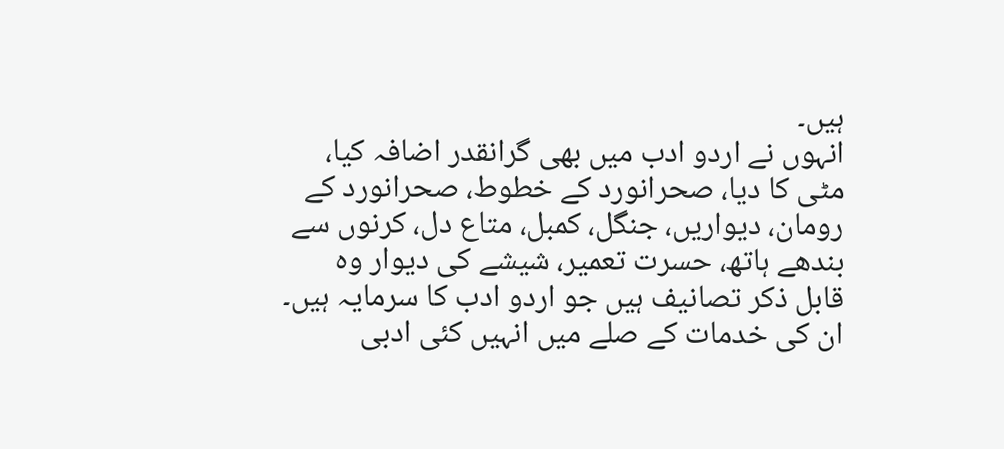ہیں۔
انہوں نے اردو ادب میں بھی گرانقدر اضافہ کیا، مٹی کا دیا، صحرانورد کے خطوط، صحرانورد کے رومان، دیواریں، جنگل، کمبل، متاع دل، کرنوں سے بندھے ہاتھ، حسرت تعمیر، شیشے کی دیوار وہ قابل ذکر تصانیف ہیں جو اردو ادب کا سرمایہ ہیں۔
ان کی خدمات کے صلے میں انہیں کئی ادبی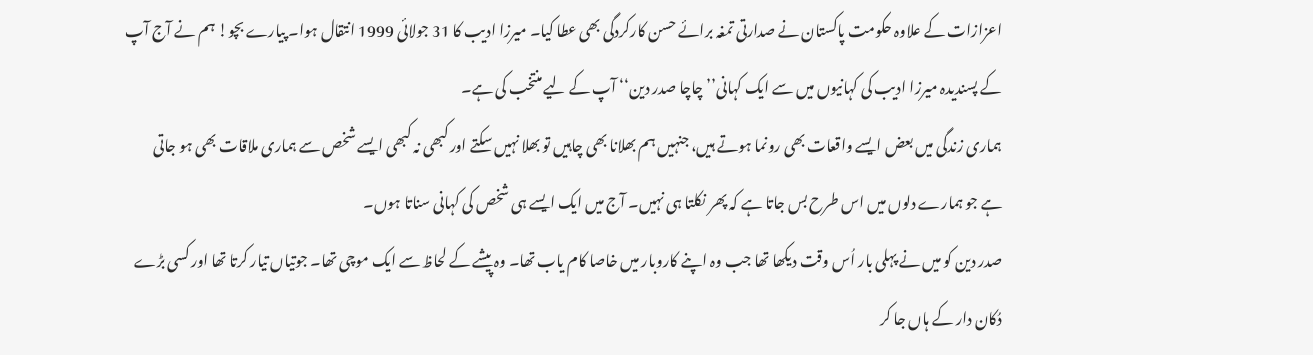اعزازات کے علاوہ حکومت پاکستان نے صدارتی تمغہ برائے حسن کارکردگی بھی عطا کیا۔ میرزا ادیب کا 31 جولائی 1999 انتقال ہوا۔ پیارے بچو! ہم نے آج آپ کے پسندیدہ میرزا ادیب کی کہانیوں میں سے ایک کہانی’’ چاچا صدر دین‘‘ آپ کے لیے منتخب کی ہے۔
ہماری زندگی میں بعض ایسے واقعات بھی رونما ہوتے ہیں، جنہیں ہم بھلانا بھی چاہیں تو بھلا نہیں سکتے اور کبھی نہ کبھی ایسے شخص سے ہماری ملاقات بھی ہو جاتی ہے جو ہمارے دلوں میں اس طرح بس جاتا ہے کہ پھر نکلتا ہی نہیں۔ آج میں ایک ایسے ہی شخص کی کہانی سناتا ہوں۔
صدر دین کو میں نے پہلی بار اُس وقت دیکھا تھا جب وہ اپنے کاروبار میں خاصا کام یاب تھا۔ وہ پیشے کے لحاظ سے ایک موچی تھا۔ جوتیاں تیار کرتا تھا اور کسی بڑے دُکان دار کے ہاں جا کر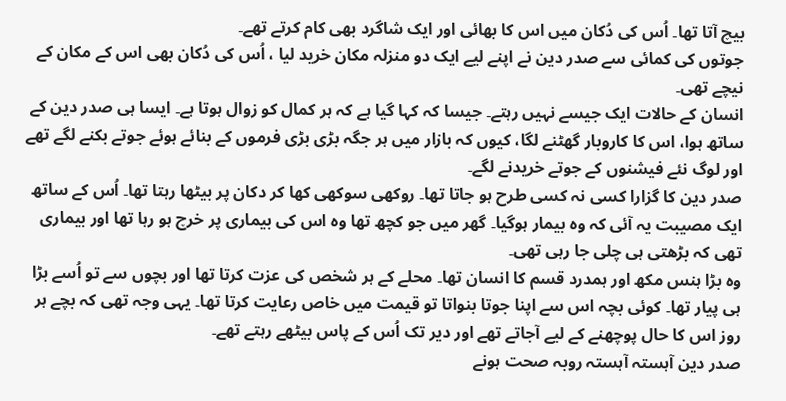بیچ آتا تھا۔ اُس کی دُکان میں اس کا بھائی اور ایک شاگرد بھی کام کرتے تھے۔
جوتوں کی کمائی سے صدر دین نے اپنے لیے ایک دو منزلہ مکان خرید لیا ، اُس کی دُکان بھی اس کے مکان کے نیچے تھی۔
انسان کے حالات ایک جیسے نہیں رہتے۔ جیسا کہ کہا گیا ہے کہ ہر کمال کو زوال ہوتا ہے۔ ایسا ہی صدر دین کے ساتھ ہوا، اس کا کاروبار گھٹنے لگا، کیوں کہ بازار میں ہر جگہ بڑی بڑی فرموں کے بنائے ہوئے جوتے بکنے لگے تھے اور لوگ نئے فیشنوں کے جوتے خریدنے لگے۔
صدر دین کا گزارا کسی نہ کسی طرح ہو جاتا تھا۔ روکھی سوکھی کھا کر دکان پر بیٹھا رہتا تھا۔ اُس کے ساتھ ایک مصیبت یہ آئی کہ وہ بیمار ہوگیا۔ گھر میں جو کچھ تھا وہ اس کی بیماری پر خرچ ہو رہا تھا اور بیماری تھی کہ بڑھتی ہی چلی جا رہی تھی۔
وہ بڑا ہنس مکھ اور ہمدرد قسم کا انسان تھا۔ محلے کے ہر شخص کی عزت کرتا تھا اور بچوں سے تو اُسے بڑا ہی پیار تھا۔ کوئی بچہ اس سے اپنا جوتا بنواتا تو قیمت میں خاص رعایت کرتا تھا۔ یہی وجہ تھی کہ بچے ہر روز اس کا حال پوچھنے کے لیے آجاتے تھے اور دیر تک اُس کے پاس بیٹھے رہتے تھے۔
صدر دین آہستہ آہستہ روبہ صحت ہونے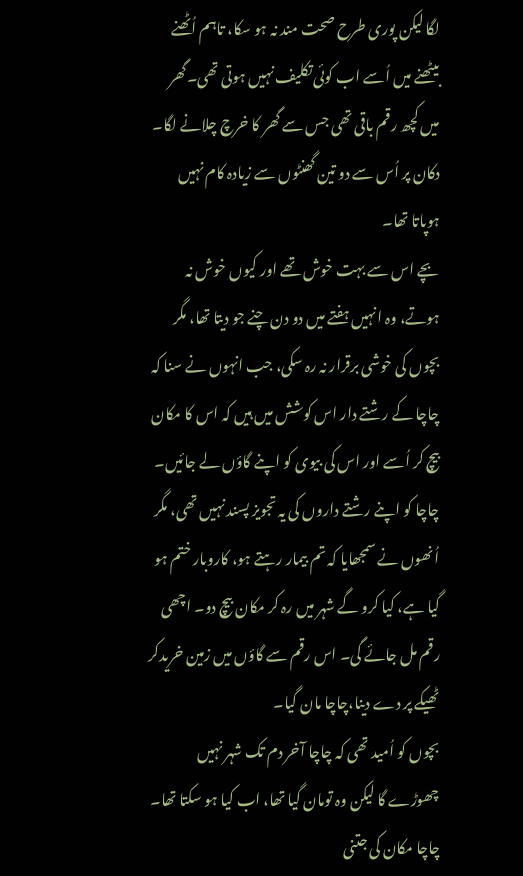لگا لیکن پوری طرح صحت مند نہ ہو سکا، تاہم اُٹھنے بیٹھنے میں اُسے اب کوئی تکلیف نہیں ہوتی تھی۔گھر میں کچھ رقم باقی تھی جس سے گھر کا خرچ چلانے لگا۔ دکان پر اُس سے دو تین گھنٹوں سے زیادہ کام نہیں ہوپاتا تھا۔
بچے اس سے بہت خوش تھے اور کیوں خوش نہ ہوتے، وہ انہیں ہفتے میں دو دن چنے جو دیتا تھا، مگر بچوں کی خوشی برقرار نہ رہ سکی، جب انہوں نے سنا کہ چاچا کے رشتے دار اس کوشش میں ہیں کہ اس کا مکان بیچ کر اُسے اور اس کی بیوی کو اپنے گاؤں لے جائیں۔
چاچا کو اپنے رشتے داروں کی یہ تجویز پسند نہیں تھی، مگر اُنھوں نے سمجھایا کہ تم بیمار رہتے ہو، کاروبار ختم ہو گیا ہے، کیا کرو گے شہر میں رہ کر مکان بیچ دو۔ اچھی رقم مل جائے گی۔ اس رقم سے گاؤں میں زمین خریدکر ٹھیکے پر دے دینا،چاچا مان گیا۔
بچوں کو اُمید تھی کہ چاچا آخر دم تک شہر نہیں چھوڑے گا لیکن وہ تومان گیا تھا، اب کیا ہو سکتا تھا۔
چاچا مکان کی جتنی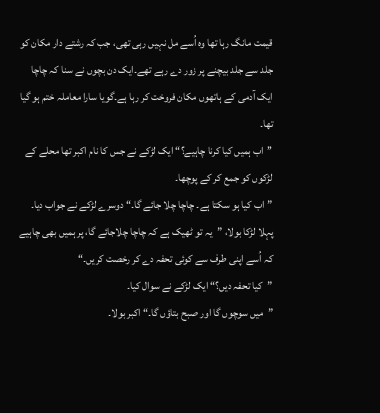قیمت مانگ رہا تھا وہ اُسے مل نہیں رہی تھی، جب کہ رشتے دار مکان کو جلد سے جلد بیچنے پر زور دے رہے تھے۔ایک دن بچوں نے سنا کہ چاچا ایک آدمی کے ہاتھوں مکان فروخت کر رہا ہے۔گویا سارا معاملہ ختم ہو گیا تھا۔
’’اب ہمیں کیا کرنا چاہیے؟“ ایک لڑکے نے جس کا نام اکبر تھا محلے کے لڑکوں کو جمع کر کے پوچھا۔
”اب کیا ہو سکتا ہے۔ چاچا چلا جائے گا۔“ دوسرے لڑکے نے جواب دیا۔
پہلا لڑکا بولا، ”یہ تو ٹھیک ہے کہ چاچا چلاجائے گا، پر ہمیں بھی چاہیے کہ اُسے اپنی طرف سے کوئی تحفہ دے کر رخصت کریں۔“
”کیا تحفہ دیں؟“ ایک لڑکے نے سوال کیا۔
”میں سوچوں گا اور صبح بتاؤں گا۔“ اکبر بولا۔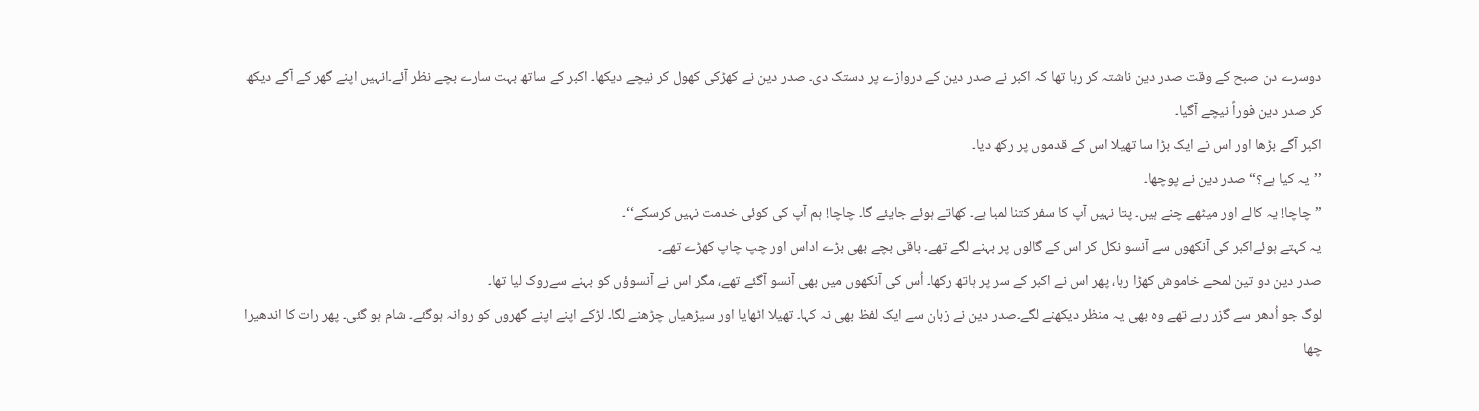دوسرے دن صبح کے وقت صدر دین ناشتہ کر رہا تھا کہ اکبر نے صدر دین کے دروازے پر دستک دی۔ صدر دین نے کھڑکی کھول کر نیچے دیکھا۔ اکبر کے ساتھ بہت سارے بچے نظر آئے۔انہیں اپنے گھر کے آگے دیکھ کر صدر دین فوراً نیچے آگیا۔
اکبر آگے بڑھا اور اس نے ایک بڑا سا تھیلا اس کے قدموں پر رکھ دیا۔
’’یہ کیا ہے؟“ صدر دین نے پوچھا۔
”چاچا! یہ کالے اور میٹھے چنے ہیں۔ پتا نہیں آپ کا سفر کتنا لمبا ہے۔ کھاتے ہوئے جایئے گا۔ چاچا! ہم آپ کی کوئی خدمت نہیں کرسکے‘‘۔
یہ کہتے ہوئےاکبر کی آنکھوں سے آنسو نکل کر اس کے گالوں پر بہنے لگے تھے۔ باقی بچے بھی بڑے اداس اور چپ چاپ کھڑے تھے۔
صدر دین دو تین لمحے خاموش کھڑا رہا، پھر اس نے اکبر کے سر پر ہاتھ رکھا۔ اُس کی آنکھوں میں بھی آنسو آگئے تھے، مگر اس نے آنسوؤں کو بہنے سےروک لیا تھا۔
لوگ جو اُدھر سے گزر رہے تھے وہ بھی یہ منظر دیکھنے لگے۔صدر دین نے زبان سے ایک لفظ بھی نہ کہا۔ تھیلا اٹھایا اور سیڑھیاں چڑھنے لگا۔ لڑکے اپنے اپنے گھروں کو روانہ ہوگئے۔ شام ہو گئی۔ پھر رات کا اندھیرا چھا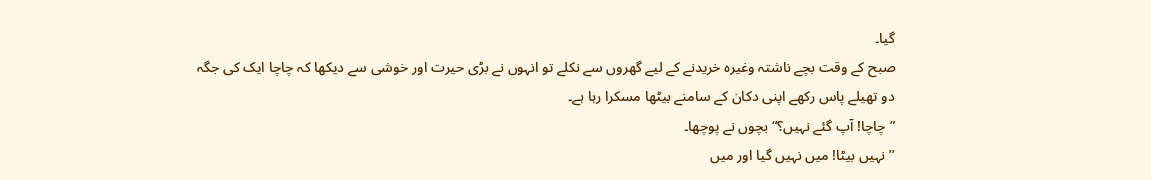گیا۔
صبح کے وقت بچے ناشتہ وغیرہ خریدنے کے لیے گھروں سے نکلے تو انہوں نے بڑی حیرت اور خوشی سے دیکھا کہ چاچا ایک کی جگہ دو تھیلے پاس رکھے اپنی دکان کے سامنے بیٹھا مسکرا رہا ہے۔
”چاچا! آپ گئے نہیں؟“بچوں نے پوچھا۔
’’نہیں بیٹا! میں نہیں گیا اور میں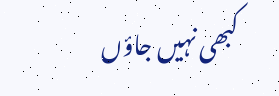کبھی نہیں جاؤں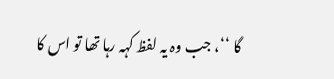گا ‘‘، جب وہ یہ لفظ کہہ رہا تھا تو اس کا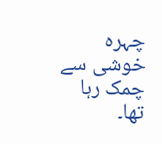چہرہ خوشی سے چمک رہا تھا۔